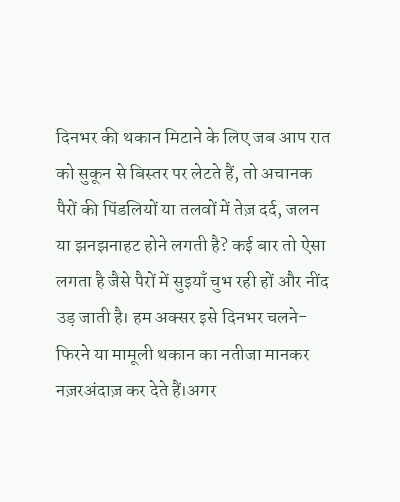दिनभर की थकान मिटाने के लिए जब आप रात को सुकून से बिस्तर पर लेटते हैं, तो अचानक पैरों की पिंडलियों या तलवों में तेज़ दर्द, जलन या झनझनाहट होने लगती है? कई बार तो ऐसा लगता है जैसे पैरों में सुइयाँ चुभ रही हों और नींद उड़ जाती है। हम अक्सर इसे दिनभर चलने-फिरने या मामूली थकान का नतीजा मानकर नज़रअंदाज़ कर देते हैं।अगर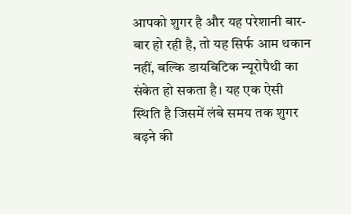आपको शुगर है और यह परेशानी बार-बार हो रही है, तो यह सिर्फ आम थकान नहीं, बल्कि डायबिटिक न्यूरोपैथी का संकेत हो सकता है। यह एक ऐसी स्थिति है जिसमें लंबे समय तक शुगर बढ़ने की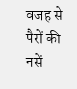वजह से पैरों की नसें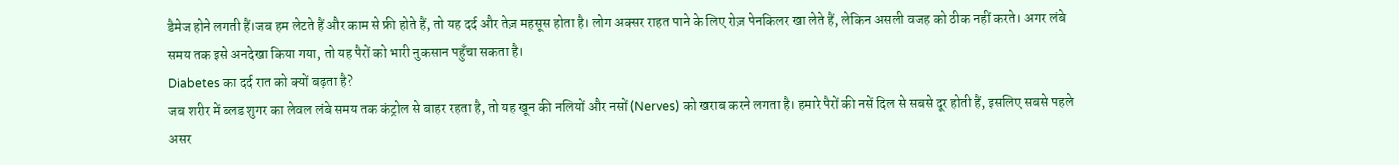डैमेज होने लगती हैं।जब हम लेटते हैं और काम से फ्री होते हैं, तो यह दर्द और तेज़ महसूस होता है। लोग अक्सर राहत पाने के लिए रोज़ पेनकिलर खा लेते हैं, लेकिन असली वजह को ठीक नहीं करते। अगर लंबे समय तक इसे अनदेखा किया गया, तो यह पैरों को भारी नुकसान पहुँचा सकता है।
Diabetes का दर्द रात को क्यों बढ़ता है?
जब शरीर में ब्लड शुगर का लेवल लंबे समय तक कंट्रोल से बाहर रहता है, तो यह खून की नलियों और नसों (Nerves) को खराब करने लगता है। हमारे पैरों की नसें दिल से सबसे दूर होती हैं, इसलिए सबसे पहले असर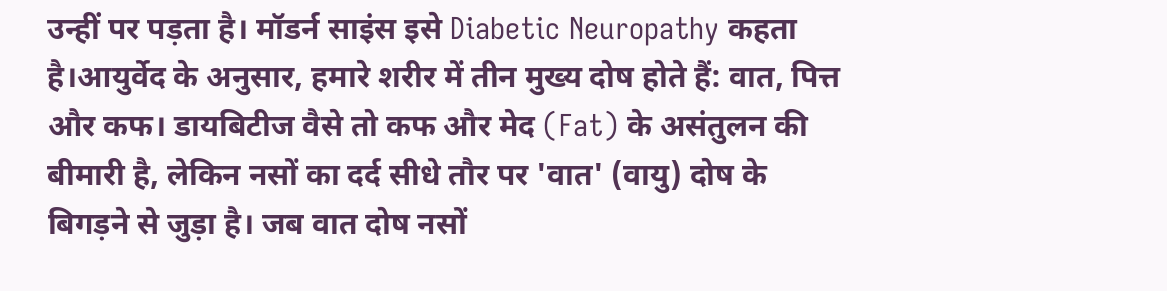उन्हीं पर पड़ता है। मॉडर्न साइंस इसे Diabetic Neuropathy कहता है।आयुर्वेद के अनुसार, हमारे शरीर में तीन मुख्य दोष होते हैं: वात, पित्त और कफ। डायबिटीज वैसे तो कफ और मेद (Fat) के असंतुलन की बीमारी है, लेकिन नसों का दर्द सीधे तौर पर 'वात' (वायु) दोष के बिगड़ने से जुड़ा है। जब वात दोष नसों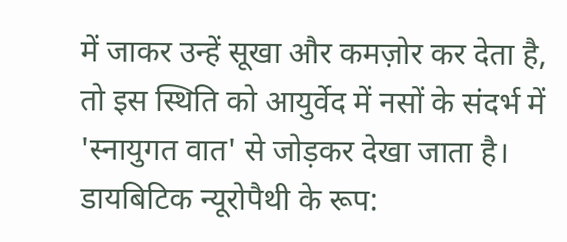में जाकर उन्हें सूखा और कमज़ोर कर देता है, तो इस स्थिति को आयुर्वेद में नसों के संदर्भ में 'स्नायुगत वात' से जोड़कर देखा जाता है।
डायबिटिक न्यूरोपैथी के रूप: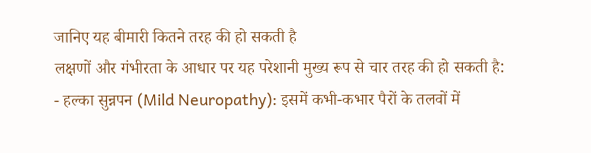जानिए यह बीमारी कितने तरह की हो सकती है
लक्षणों और गंभीरता के आधार पर यह परेशानी मुख्य रूप से चार तरह की हो सकती है:
- हल्का सुन्नपन (Mild Neuropathy): इसमें कभी-कभार पैरों के तलवों में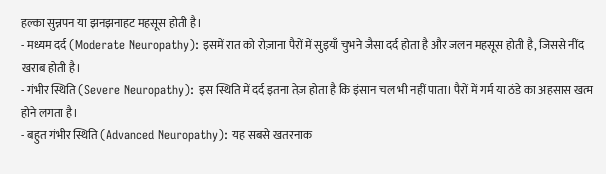हल्का सुन्नपन या झनझनाहट महसूस होती है।
- मध्यम दर्द (Moderate Neuropathy): इसमें रात को रोज़ाना पैरों में सुइयाँ चुभने जैसा दर्द होता है और जलन महसूस होती है, जिससे नींद खराब होती है।
- गंभीर स्थिति (Severe Neuropathy): इस स्थिति में दर्द इतना तेज़ होता है कि इंसान चल भी नहीं पाता। पैरों में गर्म या ठंडे का अहसास खत्म होने लगता है।
- बहुत गंभीर स्थिति (Advanced Neuropathy): यह सबसे खतरनाक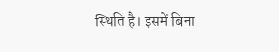स्थिति है। इसमें बिना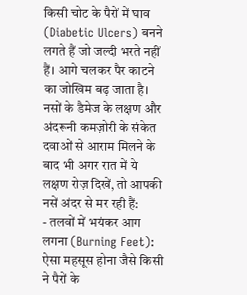किसी चोट के पैरों में घाव (Diabetic Ulcers) बनने लगते हैं जो जल्दी भरते नहीं हैं। आगे चलकर पैर काटने का जोखिम बढ़ जाता है।
नसों के डैमेज के लक्षण और अंदरूनी कमज़ोरी के संकेत
दवाओं से आराम मिलने के बाद भी अगर रात में ये लक्षण रोज़ दिखें, तो आपकी नसें अंदर से मर रही हैं:
- तलवों में भयंकर आग लगना (Burning Feet): ऐसा महसूस होना जैसे किसी ने पैरों के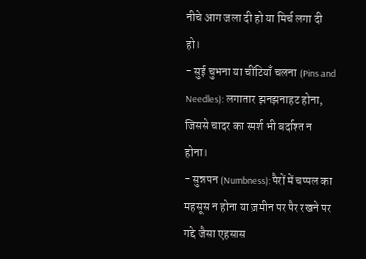नीचे आग जला दी हो या मिर्च लगा दी हो।
- सुई चुभना या चींटियाँ चलना (Pins and Needles): लगातार झनझनाहट होना, जिससे चादर का स्पर्श भी बर्दाश्त न होना।
- सुन्नपन (Numbness): पैरों में चप्पल का महसूस न होना या ज़मीन पर पैर रखने पर गद्दे जैसा एहसास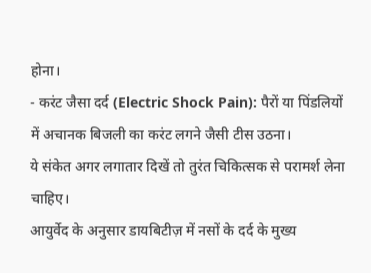होना।
- करंट जैसा दर्द (Electric Shock Pain): पैरों या पिंडलियों में अचानक बिजली का करंट लगने जैसी टीस उठना।
ये संकेत अगर लगातार दिखें तो तुरंत चिकित्सक से परामर्श लेना चाहिए।
आयुर्वेद के अनुसार डायबिटीज़ में नसों के दर्द के मुख्य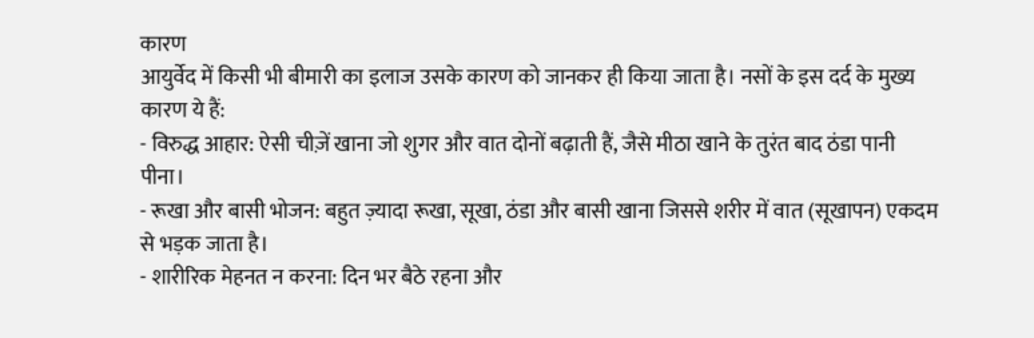कारण
आयुर्वेद में किसी भी बीमारी का इलाज उसके कारण को जानकर ही किया जाता है। नसों के इस दर्द के मुख्य कारण ये हैं:
- विरुद्ध आहार: ऐसी चीज़ें खाना जो शुगर और वात दोनों बढ़ाती हैं, जैसे मीठा खाने के तुरंत बाद ठंडा पानी पीना।
- रूखा और बासी भोजन: बहुत ज़्यादा रूखा, सूखा, ठंडा और बासी खाना जिससे शरीर में वात (सूखापन) एकदम से भड़क जाता है।
- शारीरिक मेहनत न करना: दिन भर बैठे रहना और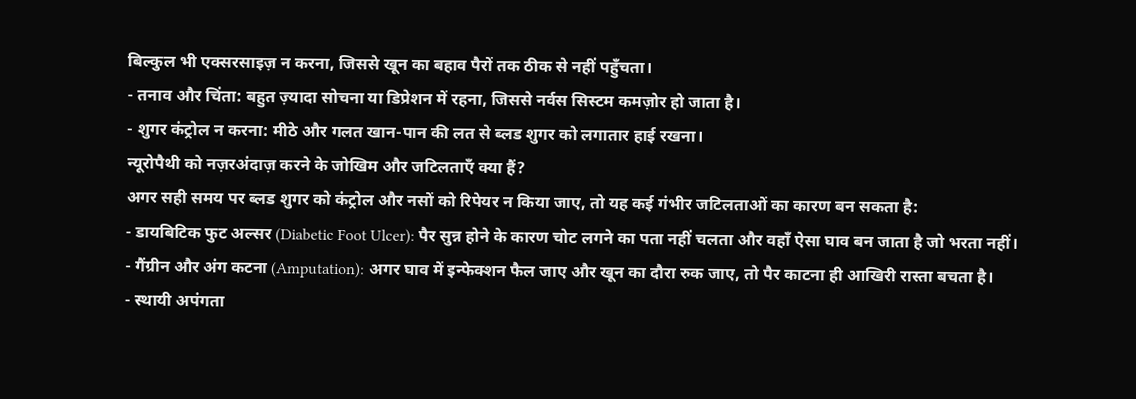बिल्कुल भी एक्सरसाइज़ न करना, जिससे खून का बहाव पैरों तक ठीक से नहीं पहुँचता।
- तनाव और चिंता: बहुत ज़्यादा सोचना या डिप्रेशन में रहना, जिससे नर्वस सिस्टम कमज़ोर हो जाता है।
- शुगर कंट्रोल न करना: मीठे और गलत खान-पान की लत से ब्लड शुगर को लगातार हाई रखना।
न्यूरोपैथी को नज़रअंदाज़ करने के जोखिम और जटिलताएँ क्या हैं?
अगर सही समय पर ब्लड शुगर को कंट्रोल और नसों को रिपेयर न किया जाए, तो यह कई गंभीर जटिलताओं का कारण बन सकता है:
- डायबिटिक फुट अल्सर (Diabetic Foot Ulcer): पैर सुन्न होने के कारण चोट लगने का पता नहीं चलता और वहाँ ऐसा घाव बन जाता है जो भरता नहीं।
- गैंग्रीन और अंग कटना (Amputation): अगर घाव में इन्फेक्शन फैल जाए और खून का दौरा रुक जाए, तो पैर काटना ही आखिरी रास्ता बचता है।
- स्थायी अपंगता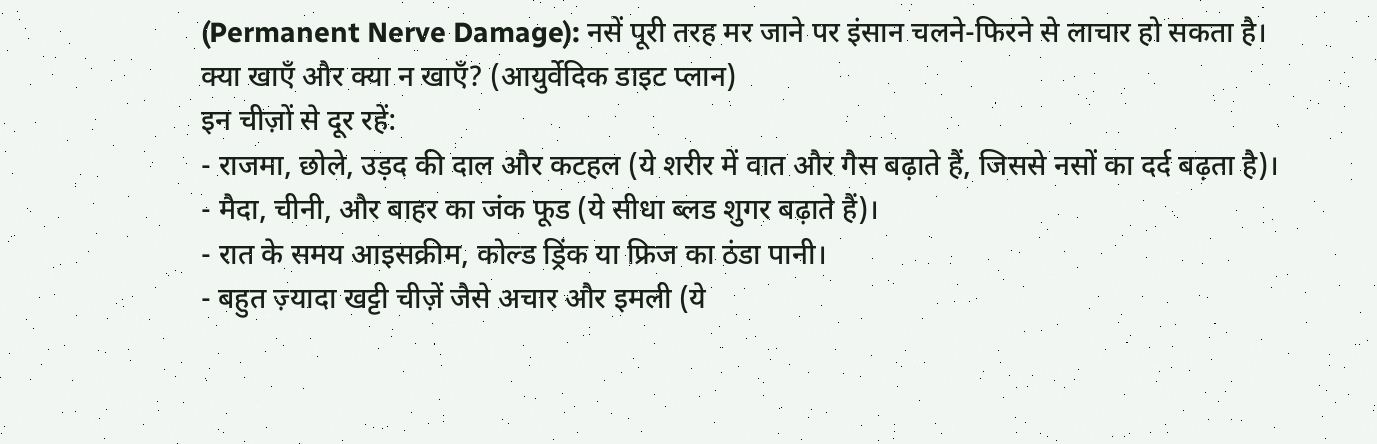(Permanent Nerve Damage): नसें पूरी तरह मर जाने पर इंसान चलने-फिरने से लाचार हो सकता है।
क्या खाएँ और क्या न खाएँ? (आयुर्वेदिक डाइट प्लान)
इन चीज़ों से दूर रहें:
- राजमा, छोले, उड़द की दाल और कटहल (ये शरीर में वात और गैस बढ़ाते हैं, जिससे नसों का दर्द बढ़ता है)।
- मैदा, चीनी, और बाहर का जंक फूड (ये सीधा ब्लड शुगर बढ़ाते हैं)।
- रात के समय आइसक्रीम, कोल्ड ड्रिंक या फ्रिज का ठंडा पानी।
- बहुत ज़्यादा खट्टी चीज़ें जैसे अचार और इमली (ये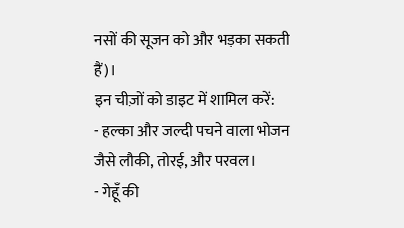नसों की सूजन को और भड़का सकती हैं)।
इन चीज़ों को डाइट में शामिल करें:
- हल्का और जल्दी पचने वाला भोजन जैसे लौकी, तोरई, और परवल।
- गेहूँ की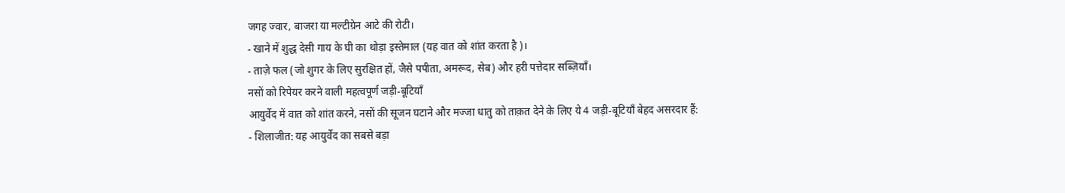जगह ज्वार, बाजरा या मल्टीग्रेन आटे की रोटी।
- खाने में शुद्ध देसी गाय के घी का थोड़ा इस्तेमाल (यह वात को शांत करता है)।
- ताज़े फल (जो शुगर के लिए सुरक्षित हों, जैसे पपीता, अमरूद, सेब) और हरी पत्तेदार सब्ज़ियाँ।
नसों को रिपेयर करने वाली महत्वपूर्ण जड़ी-बूटियाँ
आयुर्वेद में वात को शांत करने, नसों की सूजन घटाने और मज्जा धातु को ताक़त देने के लिए ये 4 जड़ी-बूटियाँ बेहद असरदार हैं:
- शिलाजीत: यह आयुर्वेद का सबसे बड़ा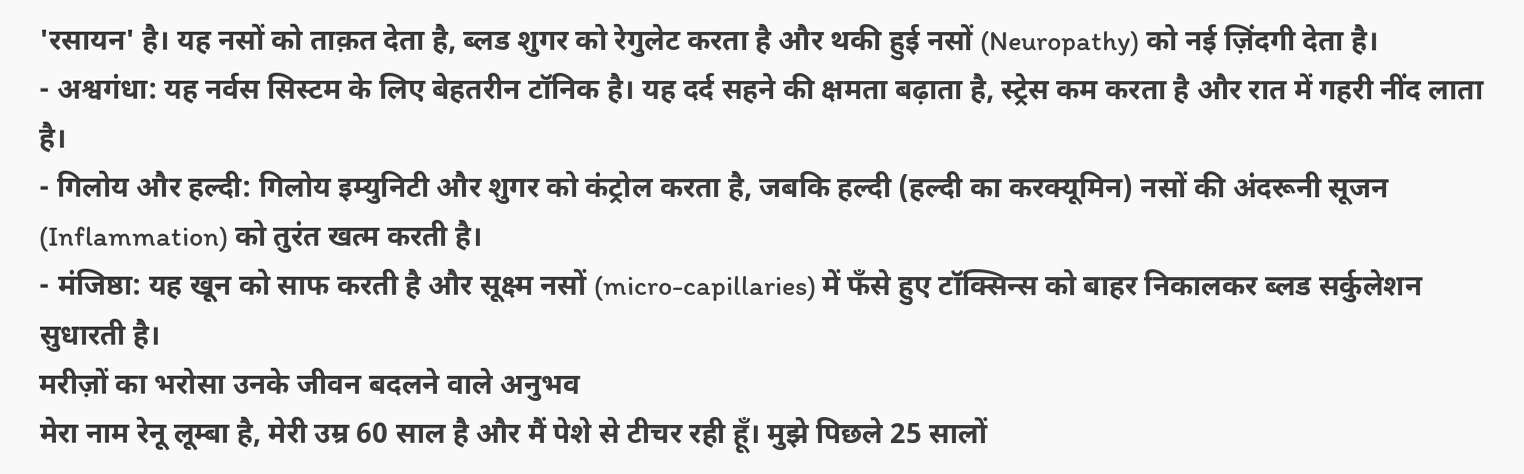'रसायन' है। यह नसों को ताक़त देता है, ब्लड शुगर को रेगुलेट करता है और थकी हुई नसों (Neuropathy) को नई ज़िंदगी देता है।
- अश्वगंधा: यह नर्वस सिस्टम के लिए बेहतरीन टॉनिक है। यह दर्द सहने की क्षमता बढ़ाता है, स्ट्रेस कम करता है और रात में गहरी नींद लाता है।
- गिलोय और हल्दी: गिलोय इम्युनिटी और शुगर को कंट्रोल करता है, जबकि हल्दी (हल्दी का करक्यूमिन) नसों की अंदरूनी सूजन (Inflammation) को तुरंत खत्म करती है।
- मंजिष्ठा: यह खून को साफ करती है और सूक्ष्म नसों (micro-capillaries) में फँसे हुए टॉक्सिन्स को बाहर निकालकर ब्लड सर्कुलेशन सुधारती है।
मरीज़ों का भरोसा उनके जीवन बदलने वाले अनुभव
मेरा नाम रेनू लूम्बा है, मेरी उम्र 60 साल है और मैं पेशे से टीचर रही हूँ। मुझे पिछले 25 सालों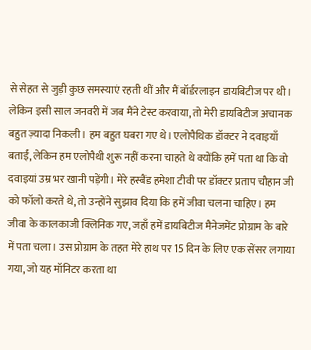से सेहत से जुड़ी कुछ समस्याएं रहती थीं और मैं बॉर्डरलाइन डायबिटीज पर थी। लेकिन इसी साल जनवरी में जब मैंने टेस्ट करवाया, तो मेरी डायबिटीज अचानक बहुत ज़्यादा निकली। हम बहुत घबरा गए थे। एलोपैथिक डॉक्टर ने दवाइयाँ बताईं, लेकिन हम एलोपैथी शुरू नहीं करना चाहते थे क्योंकि हमें पता था कि वो दवाइयां उम्र भर खानी पड़ेंगी। मेरे हस्बैंड हमेशा टीवी पर डॉक्टर प्रताप चौहान जी को फॉलो करते थे, तो उन्होंने सुझाव दिया कि हमें जीवा चलना चाहिए। हम जीवा के कालकाजी क्लिनिक गए, जहाँ हमें डायबिटीज मैनेजमेंट प्रोग्राम के बारे में पता चला। उस प्रोग्राम के तहत मेरे हाथ पर 15 दिन के लिए एक सेंसर लगाया गया, जो यह मॉनिटर करता था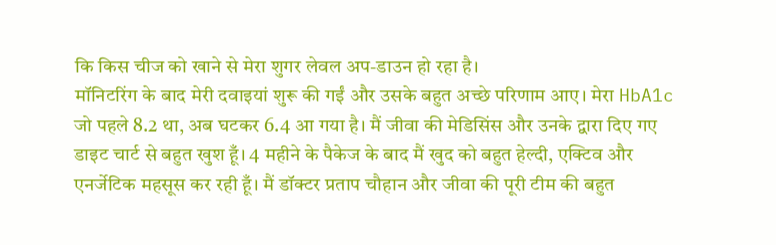कि किस चीज को खाने से मेरा शुगर लेवल अप-डाउन हो रहा है।
मॉनिटरिंग के बाद मेरी दवाइयां शुरू की गईं और उसके बहुत अच्छे परिणाम आए। मेरा HbA1c जो पहले 8.2 था, अब घटकर 6.4 आ गया है। मैं जीवा की मेडिसिंस और उनके द्वारा दिए गए डाइट चार्ट से बहुत खुश हूँ। 4 महीने के पैकेज के बाद मैं खुद को बहुत हेल्दी, एक्टिव और एनर्जेटिक महसूस कर रही हूँ। मैं डॉक्टर प्रताप चौहान और जीवा की पूरी टीम की बहुत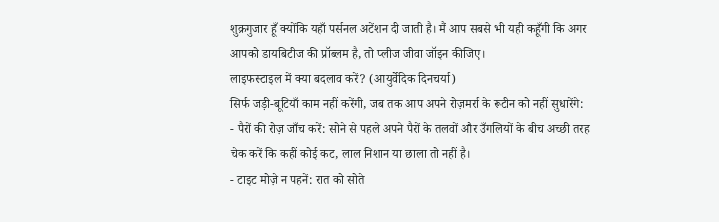शुक्रगुजार हूँ क्योंकि यहाँ पर्सनल अटेंशन दी जाती है। मैं आप सबसे भी यही कहूँगी कि अगर आपको डायबिटीज की प्रॉब्लम है, तो प्लीज जीवा जॉइन कीजिए।
लाइफस्टाइल में क्या बदलाव करें? (आयुर्वेदिक दिनचर्या)
सिर्फ जड़ी-बूटियाँ काम नहीं करेंगी, जब तक आप अपने रोज़मर्रा के रूटीन को नहीं सुधारेंगे:
- पैरों की रोज़ जाँच करें: सोने से पहले अपने पैरों के तलवों और उँगलियों के बीच अच्छी तरह चेक करें कि कहीं कोई कट, लाल निशान या छाला तो नहीं है।
- टाइट मोज़े न पहनें: रात को सोते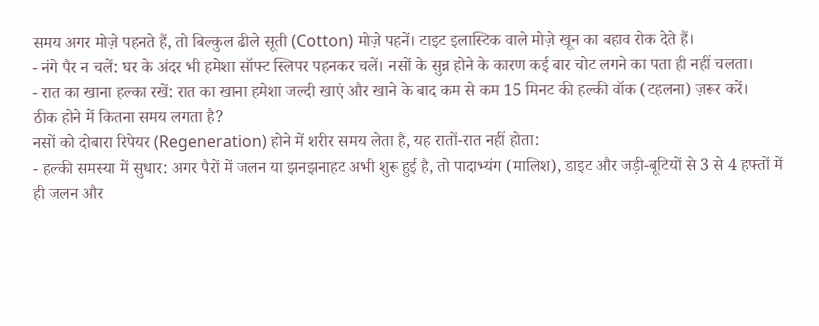समय अगर मोज़े पहनते हैं, तो बिल्कुल ढीले सूती (Cotton) मोज़े पहनें। टाइट इलास्टिक वाले मोज़े खून का बहाव रोक देते हैं।
- नंगे पैर न चलें: घर के अंदर भी हमेशा सॉफ्ट स्लिपर पहनकर चलें। नसों के सुन्न होने के कारण कई बार चोट लगने का पता ही नहीं चलता।
- रात का खाना हल्का रखें: रात का खाना हमेशा जल्दी खाएं और खाने के बाद कम से कम 15 मिनट की हल्की वॉक (टहलना) ज़रूर करें।
ठीक होने में कितना समय लगता है?
नसों को दोबारा रिपेयर (Regeneration) होने में शरीर समय लेता है, यह रातों-रात नहीं होता:
- हल्की समस्या में सुधार: अगर पैरों में जलन या झनझनाहट अभी शुरू हुई है, तो पादाभ्यंग (मालिश), डाइट और जड़ी-बूटियों से 3 से 4 हफ्तों में ही जलन और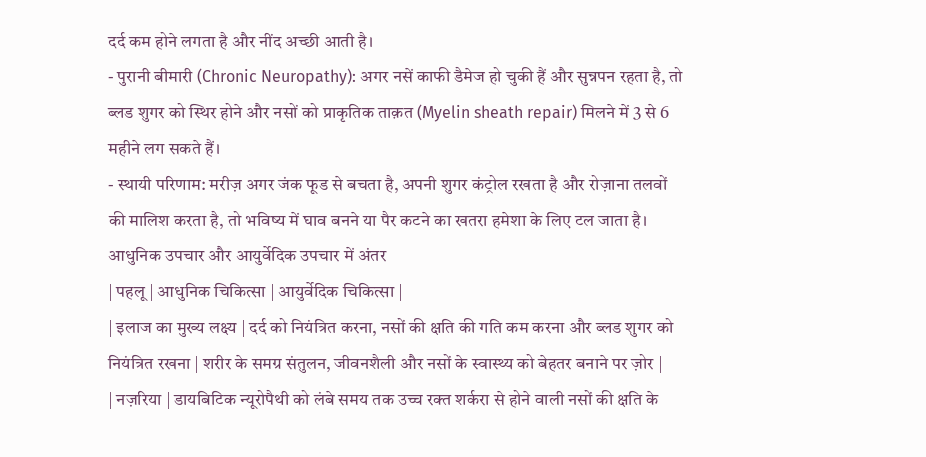दर्द कम होने लगता है और नींद अच्छी आती है।
- पुरानी बीमारी (Chronic Neuropathy): अगर नसें काफी डैमेज हो चुकी हैं और सुन्नपन रहता है, तो ब्लड शुगर को स्थिर होने और नसों को प्राकृतिक ताक़त (Myelin sheath repair) मिलने में 3 से 6 महीने लग सकते हैं।
- स्थायी परिणाम: मरीज़ अगर जंक फूड से बचता है, अपनी शुगर कंट्रोल रखता है और रोज़ाना तलवों की मालिश करता है, तो भविष्य में घाव बनने या पैर कटने का खतरा हमेशा के लिए टल जाता है।
आधुनिक उपचार और आयुर्वेदिक उपचार में अंतर
| पहलू | आधुनिक चिकित्सा | आयुर्वेदिक चिकित्सा |
| इलाज का मुख्य लक्ष्य | दर्द को नियंत्रित करना, नसों की क्षति की गति कम करना और ब्लड शुगर को नियंत्रित रखना | शरीर के समग्र संतुलन, जीवनशैली और नसों के स्वास्थ्य को बेहतर बनाने पर ज़ोर |
| नज़रिया | डायबिटिक न्यूरोपैथी को लंबे समय तक उच्च रक्त शर्करा से होने वाली नसों की क्षति के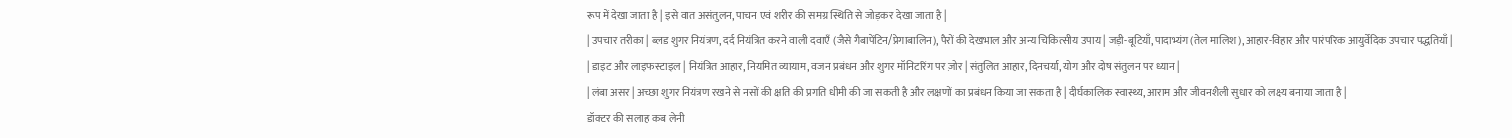रूप में देखा जाता है | इसे वात असंतुलन, पाचन एवं शरीर की समग्र स्थिति से जोड़कर देखा जाता है |
| उपचार तरीका | ब्लड शुगर नियंत्रण, दर्द नियंत्रित करने वाली दवाएँ (जैसे गैबापेंटिन/प्रेगाबालिन), पैरों की देखभाल और अन्य चिकित्सीय उपाय | जड़ी-बूटियाँ, पादाभ्यंग (तेल मालिश), आहार-विहार और पारंपरिक आयुर्वेदिक उपचार पद्धतियाँ |
| डाइट और लाइफस्टाइल | नियंत्रित आहार, नियमित व्यायाम, वजन प्रबंधन और शुगर मॉनिटरिंग पर ज़ोर | संतुलित आहार, दिनचर्या, योग और दोष संतुलन पर ध्यान |
| लंबा असर | अच्छा शुगर नियंत्रण रखने से नसों की क्षति की प्रगति धीमी की जा सकती है और लक्षणों का प्रबंधन किया जा सकता है | दीर्घकालिक स्वास्थ्य, आराम और जीवनशैली सुधार को लक्ष्य बनाया जाता है |
डॉक्टर की सलाह कब लेनी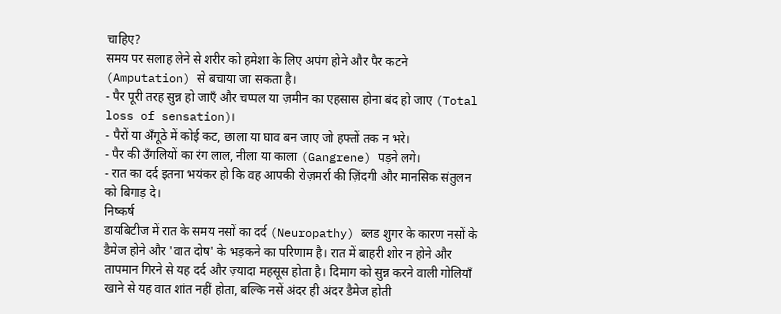चाहिए?
समय पर सलाह लेने से शरीर को हमेशा के लिए अपंग होने और पैर कटने (Amputation) से बचाया जा सकता है।
- पैर पूरी तरह सुन्न हो जाएँ और चप्पल या ज़मीन का एहसास होना बंद हो जाए (Total loss of sensation)।
- पैरों या अँगूठे में कोई कट, छाला या घाव बन जाए जो हफ्तों तक न भरे।
- पैर की उँगलियों का रंग लाल, नीला या काला (Gangrene) पड़ने लगे।
- रात का दर्द इतना भयंकर हो कि वह आपकी रोज़मर्रा की ज़िंदगी और मानसिक संतुलन को बिगाड़ दे।
निष्कर्ष
डायबिटीज में रात के समय नसों का दर्द (Neuropathy) ब्लड शुगर के कारण नसों के डैमेज होने और 'वात दोष' के भड़कने का परिणाम है। रात में बाहरी शोर न होने और तापमान गिरने से यह दर्द और ज़्यादा महसूस होता है। दिमाग को सुन्न करने वाली गोलियाँ खाने से यह वात शांत नहीं होता, बल्कि नसें अंदर ही अंदर डैमेज होती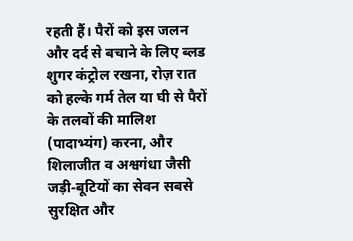रहती हैं। पैरों को इस जलन और दर्द से बचाने के लिए ब्लड शुगर कंट्रोल रखना, रोज़ रात को हल्के गर्म तेल या घी से पैरों के तलवों की मालिश (पादाभ्यंग) करना, और शिलाजीत व अश्वगंधा जैसी जड़ी-बूटियों का सेवन सबसे सुरक्षित और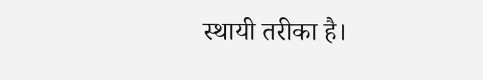स्थायी तरीका है।